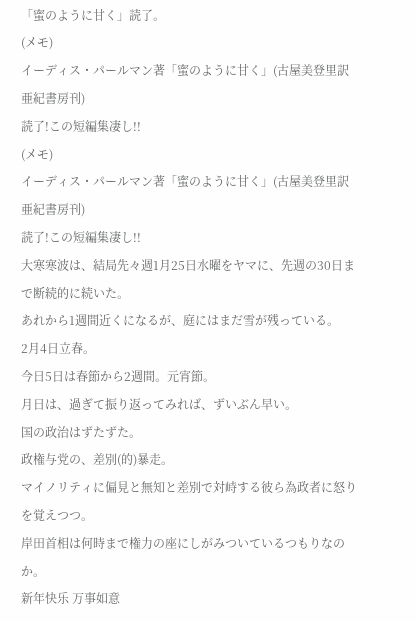「蜜のように甘く」読了。
(メモ)
イーディス・パールマン著「蜜のように甘く」(古屋美登里訳 亜紀書房刊)
読了!この短編集凄し!!
(メモ)
イーディス・パールマン著「蜜のように甘く」(古屋美登里訳 亜紀書房刊)
読了!この短編集凄し!!
大寒寒波は、結局先々週1月25日水曜をヤマに、先週の30日まで断続的に続いた。
あれから1週間近くになるが、庭にはまだ雪が残っている。
2月4日立春。
今日5日は春節から2週間。元宵節。
月日は、過ぎて振り返ってみれば、ずいぶん早い。
国の政治はずたずた。
政権与党の、差別(的)暴走。
マイノリティに偏見と無知と差別で対峙する彼ら為政者に怒りを覚えつつ。
岸田首相は何時まで権力の座にしがみついているつもりなのか。
新年快乐 万事如意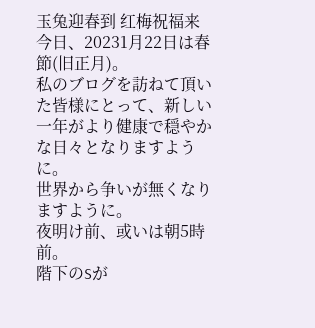玉兔迎春到 红梅祝福来
今日、20231月22日は春節(旧正月)。
私のブログを訪ねて頂いた皆様にとって、新しい一年がより健康で穏やかな日々となりますように。
世界から争いが無くなりますように。
夜明け前、或いは朝5時前。
階下のSが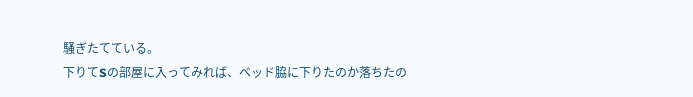騒ぎたてている。
下りてSの部屋に入ってみれば、ベッド脇に下りたのか落ちたの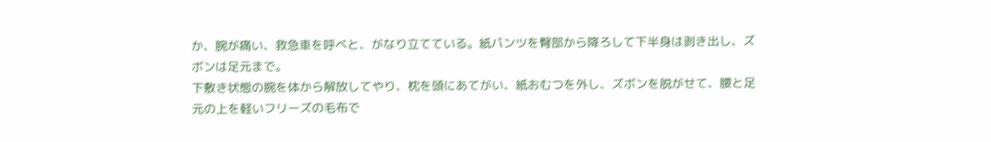か、腕が痛い、救急車を呼べと、がなり立てている。紙パンツを臀部から降ろして下半身は剥き出し、ズボンは足元まで。
下敷き状態の腕を体から解放してやり、枕を頭にあてがい、紙おむつを外し、ズボンを脱がせて、腰と足元の上を軽いフリーズの毛布で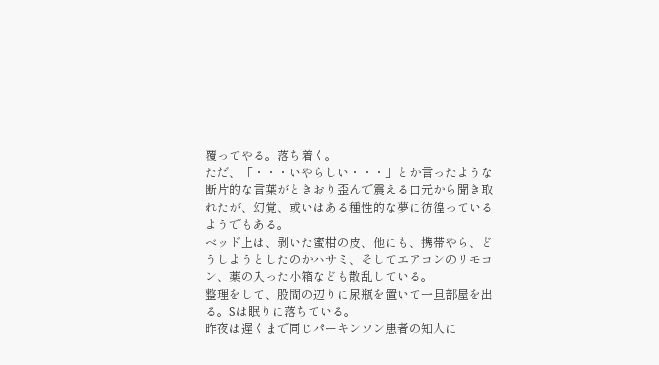覆ってやる。落ち着く。
ただ、「・・・いやらしい・・・」とか言ったような断片的な言葉がときおり歪んで震える口元から聞き取れたが、幻覚、或いはある種性的な夢に彷徨っているようでもある。
ベッド上は、剥いた蜜柑の皮、他にも、携帯やら、どうしようとしたのかハサミ、そしてエアコンのリモコン、薬の入った小箱なども散乱している。
整理をして、股間の辺りに尿瓶を置いて一旦部屋を出る。Sは眠りに落ちている。
昨夜は遅くまで同じパーキンソン患者の知人に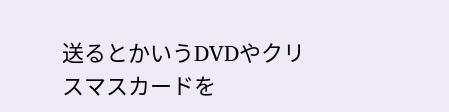送るとかいうDVDやクリスマスカードを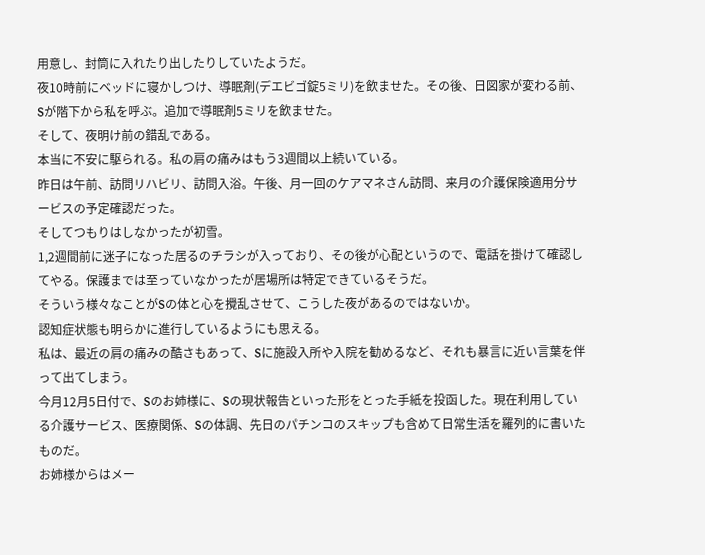用意し、封筒に入れたり出したりしていたようだ。
夜10時前にベッドに寝かしつけ、導眠剤(デエビゴ錠5ミリ)を飲ませた。その後、日図家が変わる前、Sが階下から私を呼ぶ。追加で導眠剤5ミリを飲ませた。
そして、夜明け前の錯乱である。
本当に不安に駆られる。私の肩の痛みはもう3週間以上続いている。
昨日は午前、訪問リハビリ、訪問入浴。午後、月一回のケアマネさん訪問、来月の介護保険適用分サービスの予定確認だった。
そしてつもりはしなかったが初雪。
1,2週間前に迷子になった居るのチラシが入っており、その後が心配というので、電話を掛けて確認してやる。保護までは至っていなかったが居場所は特定できているそうだ。
そういう様々なことがSの体と心を攪乱させて、こうした夜があるのではないか。
認知症状態も明らかに進行しているようにも思える。
私は、最近の肩の痛みの酷さもあって、Sに施設入所や入院を勧めるなど、それも暴言に近い言葉を伴って出てしまう。
今月12月5日付で、Sのお姉様に、Sの現状報告といった形をとった手紙を投函した。現在利用している介護サービス、医療関係、Sの体調、先日のパチンコのスキップも含めて日常生活を羅列的に書いたものだ。
お姉様からはメー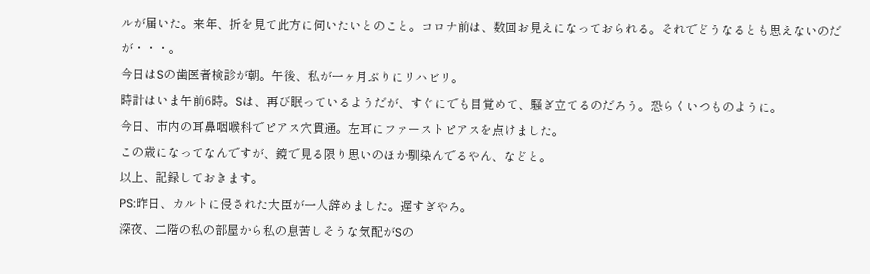ルが届いた。来年、折を見て此方に伺いたいとのこと。コロナ前は、数回お見えになっておられる。それでどうなるとも思えないのだが・・・。
今日はSの歯医者検診が朝。午後、私が一ヶ月ぶりにリハビリ。
時計はいま午前6時。Sは、再び眠っているようだが、すぐにでも目覚めて、騒ぎ立てるのだろう。恐らくいつものように。
今日、市内の耳鼻咽喉科でピアス穴貫通。左耳にファーストピアスを点けました。
この歳になってなんですが、鏡で見る限り思いのほか馴染んでるやん、などと。
以上、記録しておきます。
PS:昨日、カルトに侵された大臣が一人辞めました。遅すぎやろ。
深夜、二階の私の部屋から私の息苦しそうな気配がSの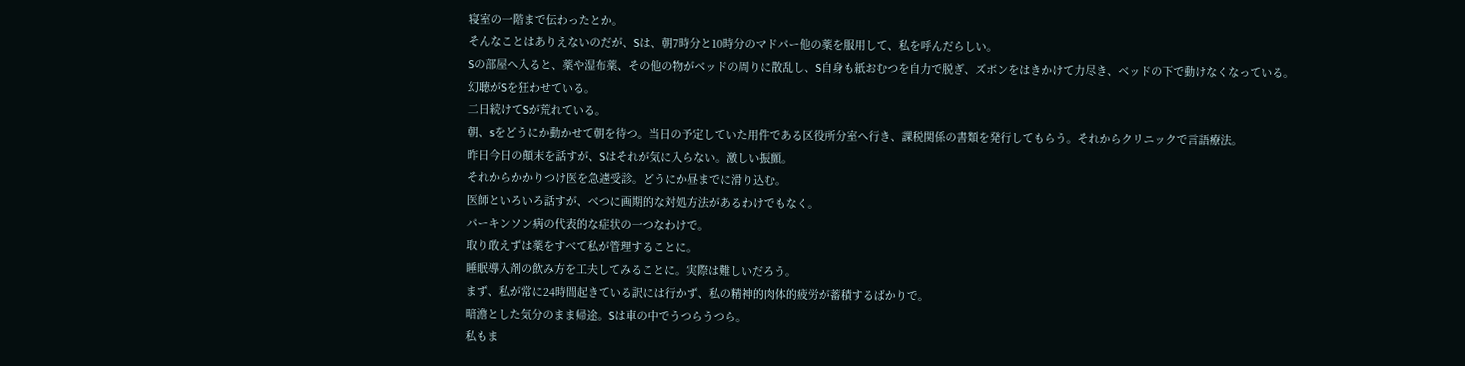寝室の一階まで伝わったとか。
そんなことはありえないのだが、Sは、朝7時分と10時分のマドパー他の薬を服用して、私を呼んだらしい。
Sの部屋へ入ると、薬や湿布薬、その他の物がベッドの周りに散乱し、S自身も紙おむつを自力で脱ぎ、ズボンをはきかけて力尽き、ベッドの下で動けなくなっている。
幻聴がSを狂わせている。
二日続けてSが荒れている。
朝、sをどうにか動かせて朝を待つ。当日の予定していた用件である区役所分室へ行き、課税関係の書類を発行してもらう。それからクリニックで言語療法。
昨日今日の顛末を話すが、Sはそれが気に入らない。激しい振顫。
それからかかりつけ医を急遽受診。どうにか昼までに滑り込む。
医師といろいろ話すが、べつに画期的な対処方法があるわけでもなく。
パーキンソン病の代表的な症状の一つなわけで。
取り敢えずは薬をすべて私が管理することに。
睡眠導入剤の飲み方を工夫してみることに。実際は難しいだろう。
まず、私が常に24時間起きている訳には行かず、私の精神的肉体的疲労が蓄積するばかりで。
暗澹とした気分のまま帰途。Sは車の中でうつらうつら。
私もま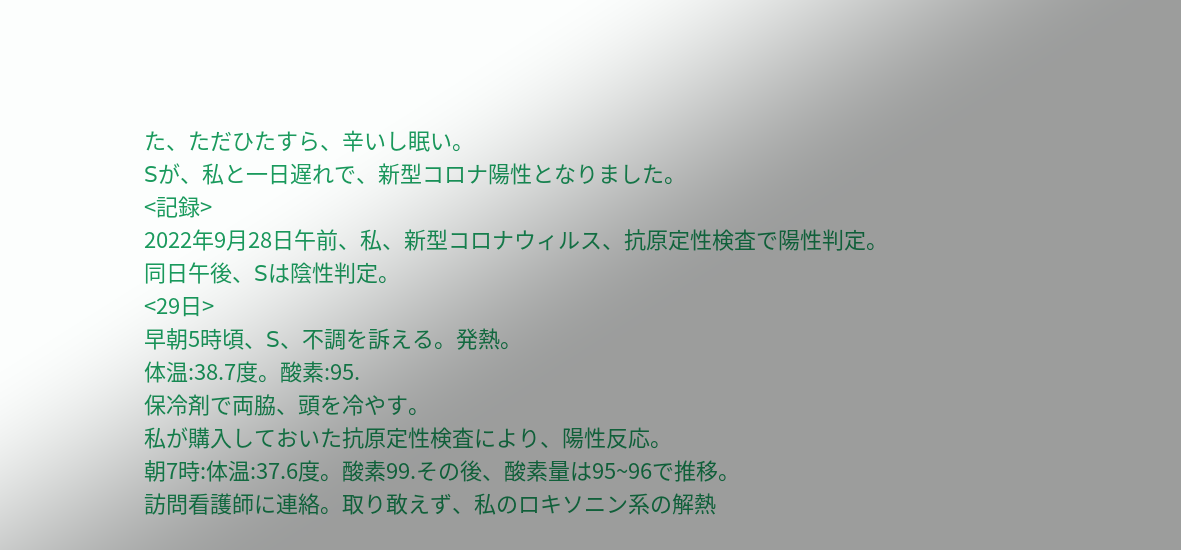た、ただひたすら、辛いし眠い。
Sが、私と一日遅れで、新型コロナ陽性となりました。
<記録>
2022年9月28日午前、私、新型コロナウィルス、抗原定性検査で陽性判定。
同日午後、Sは陰性判定。
<29日>
早朝5時頃、S、不調を訴える。発熱。
体温:38.7度。酸素:95.
保冷剤で両脇、頭を冷やす。
私が購入しておいた抗原定性検査により、陽性反応。
朝7時:体温:37.6度。酸素99.その後、酸素量は95~96で推移。
訪問看護師に連絡。取り敢えず、私のロキソニン系の解熱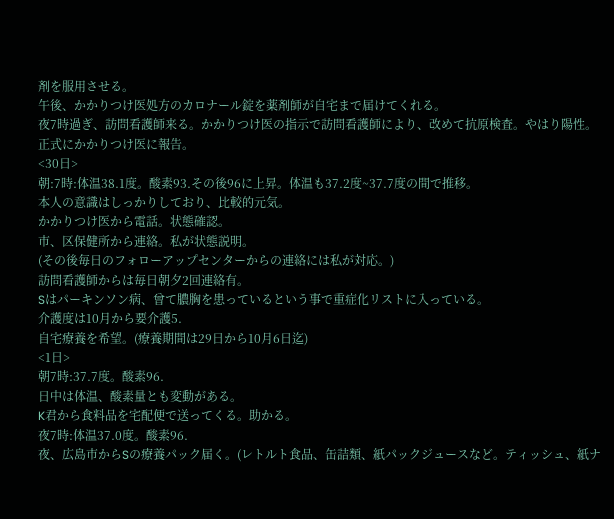剤を服用させる。
午後、かかりつけ医処方のカロナール錠を薬剤師が自宅まで届けてくれる。
夜7時過ぎ、訪問看護師来る。かかりつけ医の指示で訪問看護師により、改めて抗原検査。やはり陽性。
正式にかかりつけ医に報告。
<30日>
朝:7時:体温38.1度。酸素93.その後96に上昇。体温も37.2度~37.7度の間で推移。
本人の意識はしっかりしており、比較的元気。
かかりつけ医から電話。状態確認。
市、区保健所から連絡。私が状態説明。
(その後毎日のフォローアップセンターからの連絡には私が対応。)
訪問看護師からは毎日朝夕2回連絡有。
Sはパーキンソン病、曾て膿胸を患っているという事で重症化リストに入っている。
介護度は10月から要介護5.
自宅療養を希望。(療養期間は29日から10月6日迄)
<1日>
朝7時:37.7度。酸素96.
日中は体温、酸素量とも変動がある。
K君から食料品を宅配便で送ってくる。助かる。
夜7時:体温37.0度。酸素96.
夜、広島市からSの療養パック届く。(レトルト食品、缶詰類、紙パックジュースなど。ティッシュ、紙ナ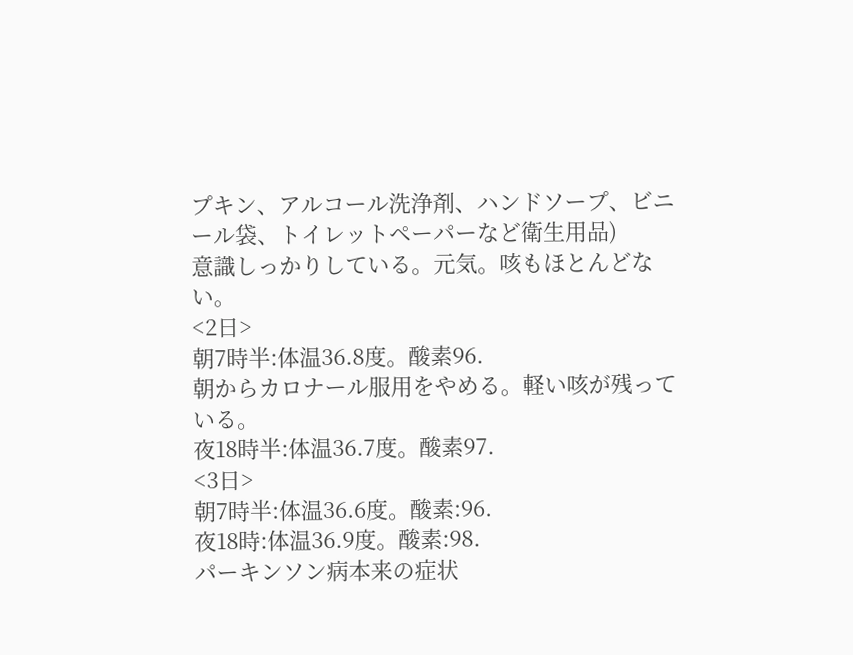プキン、アルコール洗浄剤、ハンドソープ、ビニール袋、トイレットペーパーなど衛生用品)
意識しっかりしている。元気。咳もほとんどない。
<2日>
朝7時半:体温36.8度。酸素96.
朝からカロナール服用をやめる。軽い咳が残っている。
夜18時半:体温36.7度。酸素97.
<3日>
朝7時半:体温36.6度。酸素:96.
夜18時:体温36.9度。酸素:98.
パーキンソン病本来の症状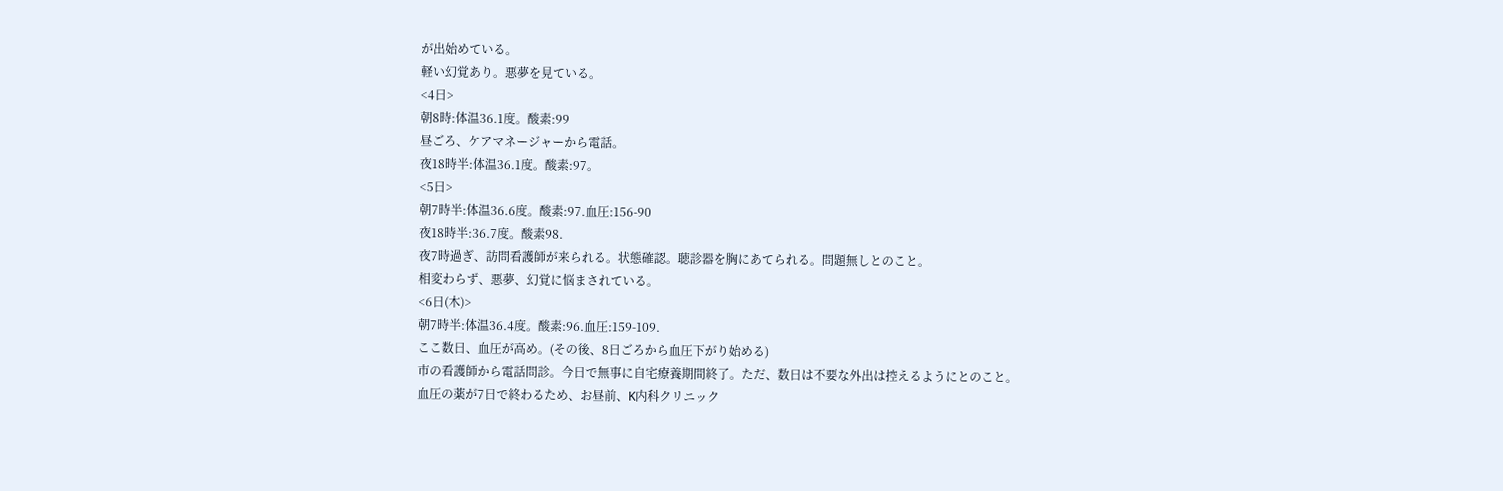が出始めている。
軽い幻覚あり。悪夢を見ている。
<4日>
朝8時:体温36.1度。酸素:99
昼ごろ、ケアマネージャーから電話。
夜18時半:体温36.1度。酸素:97。
<5日>
朝7時半:体温36.6度。酸素:97.血圧:156-90
夜18時半:36.7度。酸素98.
夜7時過ぎ、訪問看護師が来られる。状態確認。聴診器を胸にあてられる。問題無しとのこと。
相変わらず、悪夢、幻覚に悩まされている。
<6日(木)>
朝7時半:体温36.4度。酸素:96.血圧:159-109.
ここ数日、血圧が高め。(その後、8日ごろから血圧下がり始める)
市の看護師から電話問診。今日で無事に自宅療養期間終了。ただ、数日は不要な外出は控えるようにとのこと。
血圧の薬が7日で終わるため、お昼前、K内科クリニック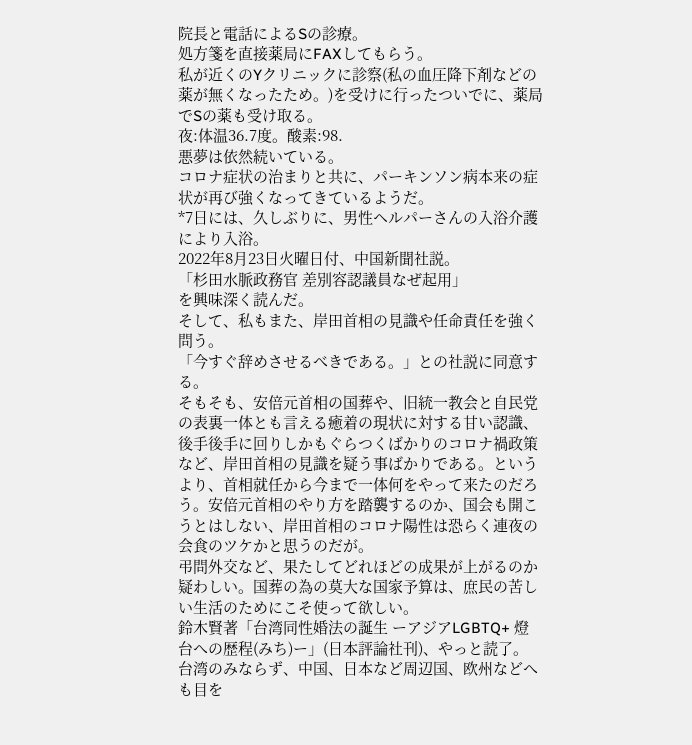院長と電話によるSの診療。
処方箋を直接薬局にFAXしてもらう。
私が近くのYクリニックに診察(私の血圧降下剤などの薬が無くなったため。)を受けに行ったついでに、薬局でSの薬も受け取る。
夜:体温36.7度。酸素:98.
悪夢は依然続いている。
コロナ症状の治まりと共に、パーキンソン病本来の症状が再び強くなってきているようだ。
*7日には、久しぶりに、男性ヘルパーさんの入浴介護により入浴。
2022年8月23日火曜日付、中国新聞社説。
「杉田水脈政務官 差別容認議員なぜ起用」
を興味深く読んだ。
そして、私もまた、岸田首相の見識や任命責任を強く問う。
「今すぐ辞めさせるべきである。」との社説に同意する。
そもそも、安倍元首相の国葬や、旧統一教会と自民党の表裏一体とも言える癒着の現状に対する甘い認識、後手後手に回りしかもぐらつくばかりのコロナ禍政策など、岸田首相の見識を疑う事ばかりである。というより、首相就任から今まで一体何をやって来たのだろう。安倍元首相のやり方を踏襲するのか、国会も開こうとはしない、岸田首相のコロナ陽性は恐らく連夜の会食のツケかと思うのだが。
弔問外交など、果たしてどれほどの成果が上がるのか疑わしい。国葬の為の莫大な国家予算は、庶民の苦しい生活のためにこそ使って欲しい。
鈴木賢著「台湾同性婚法の誕生 ーアジアLGBTQ+ 燈台への歴程(みち)ー」(日本評論社刊)、やっと読了。
台湾のみならず、中国、日本など周辺国、欧州などへも目を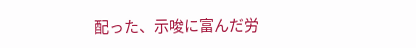配った、示唆に富んだ労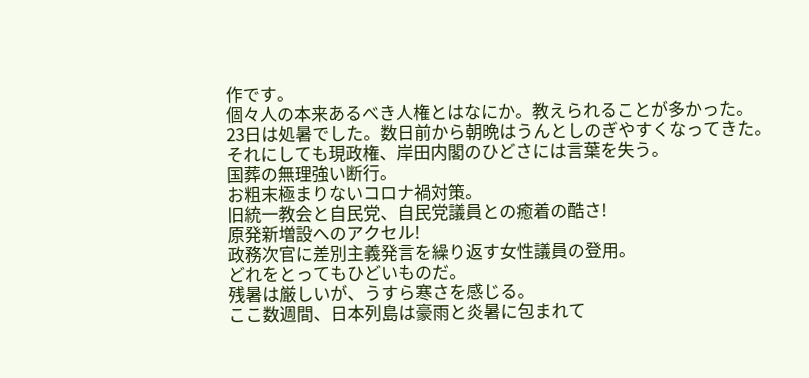作です。
個々人の本来あるべき人権とはなにか。教えられることが多かった。
23日は処暑でした。数日前から朝晩はうんとしのぎやすくなってきた。
それにしても現政権、岸田内閣のひどさには言葉を失う。
国葬の無理強い断行。
お粗末極まりないコロナ禍対策。
旧統一教会と自民党、自民党議員との癒着の酷さ!
原発新増設へのアクセル!
政務次官に差別主義発言を繰り返す女性議員の登用。
どれをとってもひどいものだ。
残暑は厳しいが、うすら寒さを感じる。
ここ数週間、日本列島は豪雨と炎暑に包まれて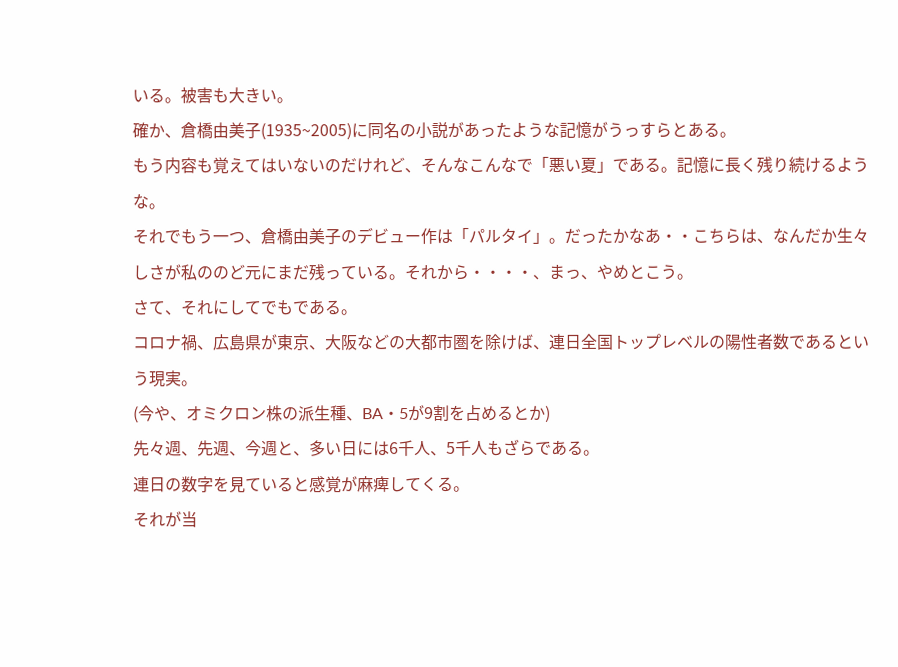いる。被害も大きい。
確か、倉橋由美子(1935~2005)に同名の小説があったような記憶がうっすらとある。
もう内容も覚えてはいないのだけれど、そんなこんなで「悪い夏」である。記憶に長く残り続けるような。
それでもう一つ、倉橋由美子のデビュー作は「パルタイ」。だったかなあ・・こちらは、なんだか生々しさが私ののど元にまだ残っている。それから・・・・、まっ、やめとこう。
さて、それにしてでもである。
コロナ禍、広島県が東京、大阪などの大都市圏を除けば、連日全国トップレベルの陽性者数であるという現実。
(今や、オミクロン株の派生種、BA・5が9割を占めるとか)
先々週、先週、今週と、多い日には6千人、5千人もざらである。
連日の数字を見ていると感覚が麻痺してくる。
それが当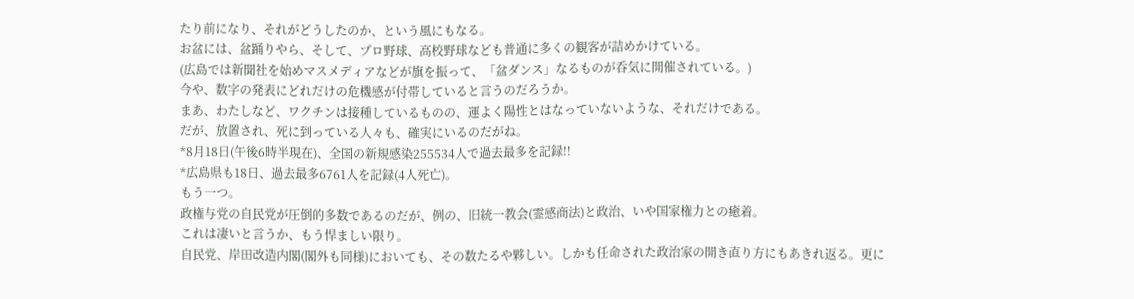たり前になり、それがどうしたのか、という風にもなる。
お盆には、盆踊りやら、そして、プロ野球、高校野球なども普通に多くの観客が詰めかけている。
(広島では新聞社を始めマスメディアなどが旗を振って、「盆ダンス」なるものが呑気に開催されている。)
今や、数字の発表にどれだけの危機感が付帯していると言うのだろうか。
まあ、わたしなど、ワクチンは接種しているものの、運よく陽性とはなっていないような、それだけである。
だが、放置され、死に到っている人々も、確実にいるのだがね。
*8月18日(午後6時半現在)、全国の新規感染255534人で過去最多を記録!!
*広島県も18日、過去最多6761人を記録(4人死亡)。
もう一つ。
政権与党の自民党が圧倒的多数であるのだが、例の、旧統一教会(霊感商法)と政治、いや国家権力との癒着。
これは凄いと言うか、もう悍ましい限り。
自民党、岸田改造内閣(閣外も同様)においても、その数たるや夥しい。しかも任命された政治家の開き直り方にもあきれ返る。更に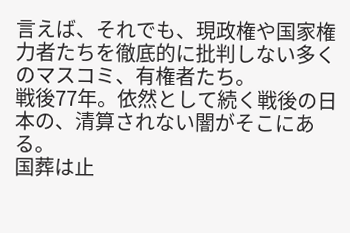言えば、それでも、現政権や国家権力者たちを徹底的に批判しない多くのマスコミ、有権者たち。
戦後77年。依然として続く戦後の日本の、清算されない闇がそこにある。
国葬は止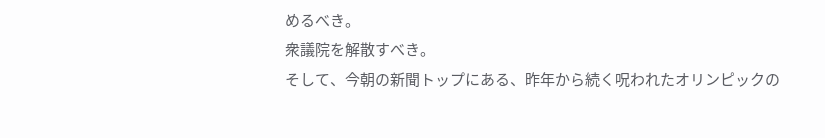めるべき。
衆議院を解散すべき。
そして、今朝の新聞トップにある、昨年から続く呪われたオリンピックの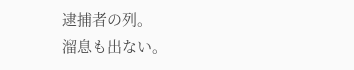逮捕者の列。
溜息も出ない。